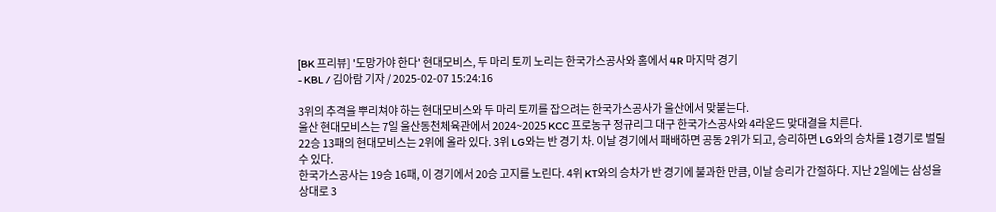[BK 프리뷰] '도망가야 한다' 현대모비스, 두 마리 토끼 노리는 한국가스공사와 홈에서 4R 마지막 경기
- KBL / 김아람 기자 / 2025-02-07 15:24:16

3위의 추격을 뿌리쳐야 하는 현대모비스와 두 마리 토끼를 잡으려는 한국가스공사가 울산에서 맞붙는다.
울산 현대모비스는 7일 울산동천체육관에서 2024~2025 KCC 프로농구 정규리그 대구 한국가스공사와 4라운드 맞대결을 치른다.
22승 13패의 현대모비스는 2위에 올라 있다. 3위 LG와는 반 경기 차. 이날 경기에서 패배하면 공동 2위가 되고, 승리하면 LG와의 승차를 1경기로 벌릴 수 있다.
한국가스공사는 19승 16패, 이 경기에서 20승 고지를 노린다. 4위 KT와의 승차가 반 경기에 불과한 만큼, 이날 승리가 간절하다. 지난 2일에는 삼성을 상대로 3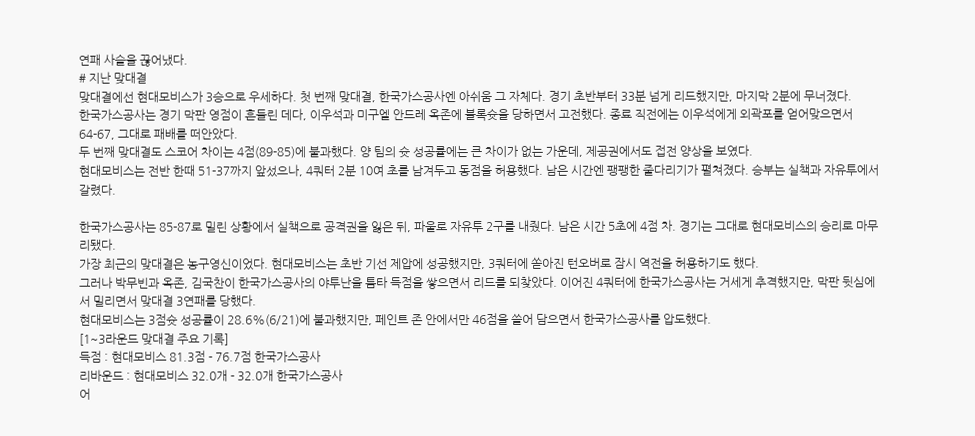연패 사슬을 끊어냈다.
# 지난 맞대결
맞대결에선 현대모비스가 3승으로 우세하다. 첫 번째 맞대결, 한국가스공사엔 아쉬움 그 자체다. 경기 초반부터 33분 넘게 리드했지만, 마지막 2분에 무너졌다.
한국가스공사는 경기 막판 영점이 흔들린 데다, 이우석과 미구엘 안드레 옥존에 블록슛을 당하면서 고전했다. 종료 직전에는 이우석에게 외곽포를 얻어맞으면서 64-67, 그대로 패배를 떠안았다.
두 번째 맞대결도 스코어 차이는 4점(89-85)에 불과했다. 양 팀의 슛 성공률에는 큰 차이가 없는 가운데, 제공권에서도 접전 양상을 보였다.
현대모비스는 전반 한때 51-37까지 앞섰으나, 4쿼터 2분 10여 초를 남겨두고 동점을 허용했다. 남은 시간엔 팽팽한 줄다리기가 펼쳐졌다. 승부는 실책과 자유투에서 갈렸다.

한국가스공사는 85-87로 밀린 상황에서 실책으로 공격권을 잃은 뒤, 파울로 자유투 2구를 내줬다. 남은 시간 5초에 4점 차. 경기는 그대로 현대모비스의 승리로 마무리됐다.
가장 최근의 맞대결은 농구영신이었다. 현대모비스는 초반 기선 제압에 성공했지만, 3쿼터에 쏟아진 턴오버로 잠시 역전을 허용하기도 했다.
그러나 박무빈과 옥존, 김국찬이 한국가스공사의 야투난을 틈타 득점을 쌓으면서 리드를 되찾았다. 이어진 4쿼터에 한국가스공사는 거세게 추격했지만, 막판 뒷심에서 밀리면서 맞대결 3연패를 당했다.
현대모비스는 3점슛 성공률이 28.6%(6/21)에 불과했지만, 페인트 존 안에서만 46점을 쓸어 담으면서 한국가스공사를 압도했다.
[1~3라운드 맞대결 주요 기록]
득점 : 현대모비스 81.3점 - 76.7점 한국가스공사
리바운드 : 현대모비스 32.0개 - 32.0개 한국가스공사
어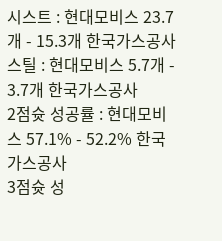시스트 : 현대모비스 23.7개 - 15.3개 한국가스공사
스틸 : 현대모비스 5.7개 - 3.7개 한국가스공사
2점슛 성공률 : 현대모비스 57.1% - 52.2% 한국가스공사
3점슛 성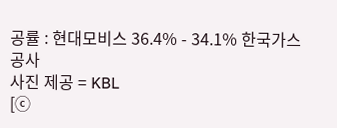공률 : 현대모비스 36.4% - 34.1% 한국가스공사
사진 제공 = KBL
[ⓒ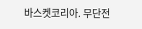바스켓코리아. 무단전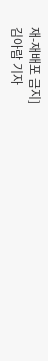재-재배포 금지]
김아람 기자